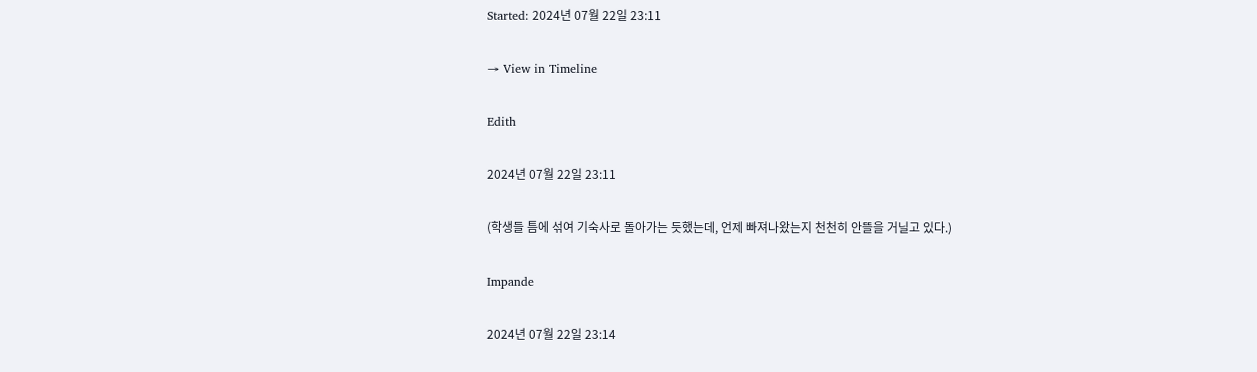Started: 2024년 07월 22일 23:11

→ View in Timeline

Edith

2024년 07월 22일 23:11

(학생들 틈에 섞여 기숙사로 돌아가는 듯했는데, 언제 빠져나왔는지 천천히 안뜰을 거닐고 있다.)

Impande

2024년 07월 22일 23:14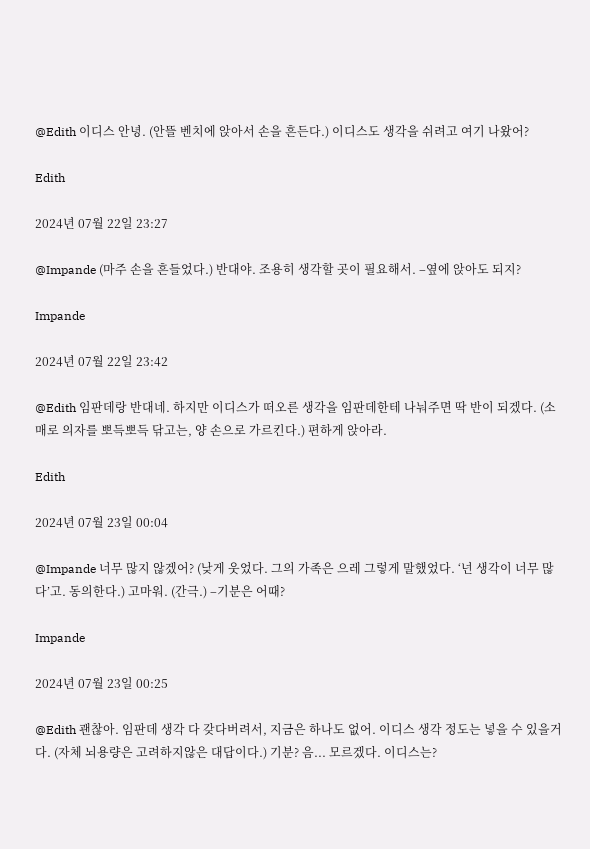@Edith 이디스 안녕. (안뜰 벤치에 앉아서 손을 흔든다.) 이디스도 생각을 쉬려고 여기 나왔어?

Edith

2024년 07월 22일 23:27

@Impande (마주 손을 흔들었다.) 반대야. 조용히 생각할 곳이 필요해서. –옆에 앉아도 되지?

Impande

2024년 07월 22일 23:42

@Edith 임판데랑 반대네. 하지만 이디스가 떠오른 생각을 임판데한테 나눠주면 딱 반이 되겠다. (소매로 의자를 뽀득뽀득 닦고는, 양 손으로 가르킨다.) 편하게 앉아라.

Edith

2024년 07월 23일 00:04

@Impande 너무 많지 않겠어? (낮게 웃었다. 그의 가족은 으레 그렇게 말했었다. ‘넌 생각이 너무 많다’고. 동의한다.) 고마워. (간극.) –기분은 어때?

Impande

2024년 07월 23일 00:25

@Edith 괜찮아. 임판데 생각 다 갖다버려서, 지금은 하나도 없어. 이디스 생각 정도는 넣을 수 있을거다. (자체 뇌용량은 고려하지않은 대답이다.) 기분? 음... 모르겠다. 이디스는?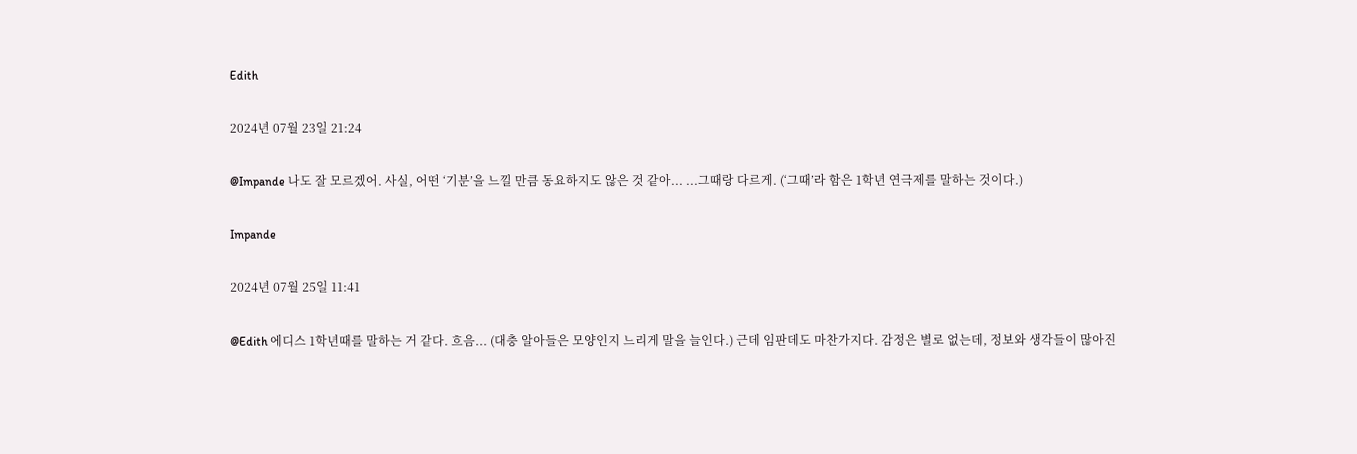Edith

2024년 07월 23일 21:24

@Impande 나도 잘 모르겠어. 사실, 어떤 ‘기분’을 느낄 만큼 동요하지도 않은 것 같아... ...그때랑 다르게. (‘그때’라 함은 1학년 연극제를 말하는 것이다.)

Impande

2024년 07월 25일 11:41

@Edith 에디스 1학년때를 말하는 거 같다. 흐음... (대충 알아들은 모양인지 느리게 말을 늘인다.) 근데 임판데도 마찬가지다. 감정은 별로 없는데, 정보와 생각들이 많아진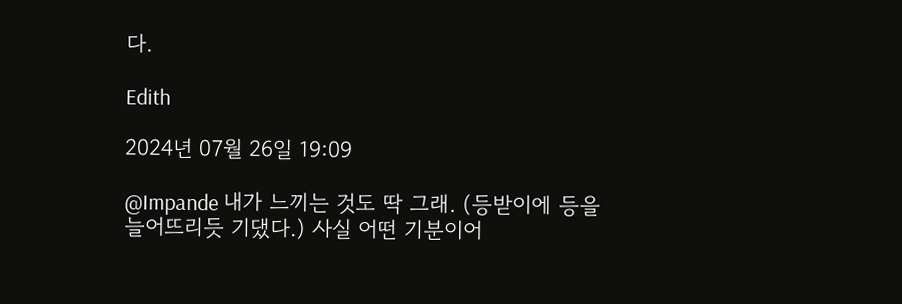다.

Edith

2024년 07월 26일 19:09

@Impande 내가 느끼는 것도 딱 그래. (등받이에 등을 늘어뜨리듯 기댔다.) 사실 어떤 기분이어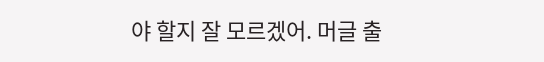야 할지 잘 모르겠어. 머글 출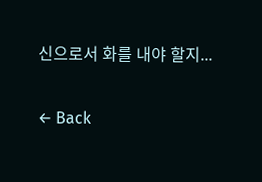신으로서 화를 내야 할지...

← Back